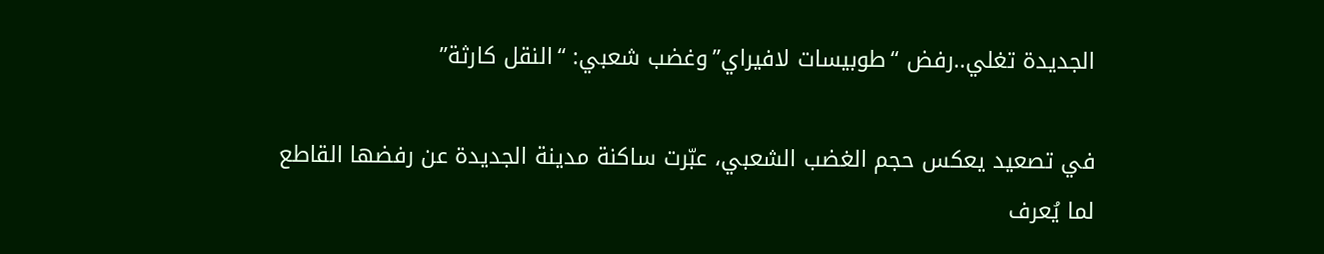الجديدة تغلي..رفض “طوبيسات لافيراي”وغضب شعبي: “النقل كارثة”

في تصعيد يعكس حجم الغضب الشعبي، عبّرت ساكنة مدينة الجديدة عن رفضها القاطع لما يُعرف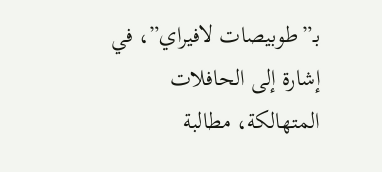بـ”طوبيصات لافيراي”، في إشارة إلى الحافلات المتهالكة، مطالبة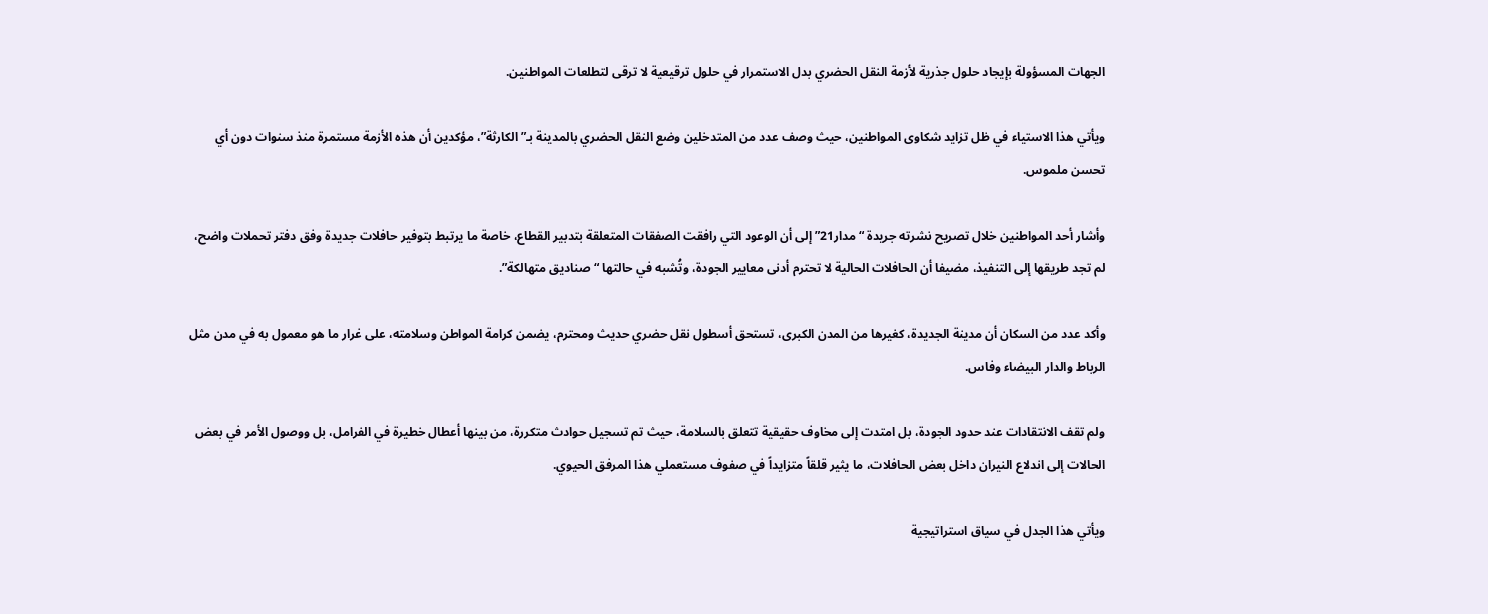الجهات المسؤولة بإيجاد حلول جذرية لأزمة النقل الحضري بدل الاستمرار في حلول ترقيعية لا ترقى لتطلعات المواطنين.

ويأتي هذا الاستياء في ظل تزايد شكاوى المواطنين، حيث وصف عدد من المتدخلين وضع النقل الحضري بالمدينة بـ”الكارثة”، مؤكدين أن هذه الأزمة مستمرة منذ سنوات دون أي تحسن ملموس.

وأشار أحد المواطنين خلال تصريح نشرته جريدة “مدار21” إلى أن الوعود التي رافقت الصفقات المتعلقة بتدبير القطاع، خاصة ما يرتبط بتوفير حافلات جديدة وفق دفتر تحملات واضح، لم تجد طريقها إلى التنفيذ، مضيفا أن الحافلات الحالية لا تحترم أدنى معايير الجودة، وتُشبه في حالتها “صناديق متهالكة”.

وأكد عدد من السكان أن مدينة الجديدة، كغيرها من المدن الكبرى، تستحق أسطول نقل حضري حديث ومحترم، يضمن كرامة المواطن وسلامته، على غرار ما هو معمول به في مدن مثل الرباط والدار البيضاء وفاس.

ولم تقف الانتقادات عند حدود الجودة، بل امتدت إلى مخاوف حقيقية تتعلق بالسلامة، حيث تم تسجيل حوادث متكررة، من بينها أعطال خطيرة في الفرامل، بل ووصول الأمر في بعض الحالات إلى اندلاع النيران داخل بعض الحافلات، ما يثير قلقاً متزايداً في صفوف مستعملي هذا المرفق الحيوي.

ويأتي هذا الجدل في سياق استراتيجية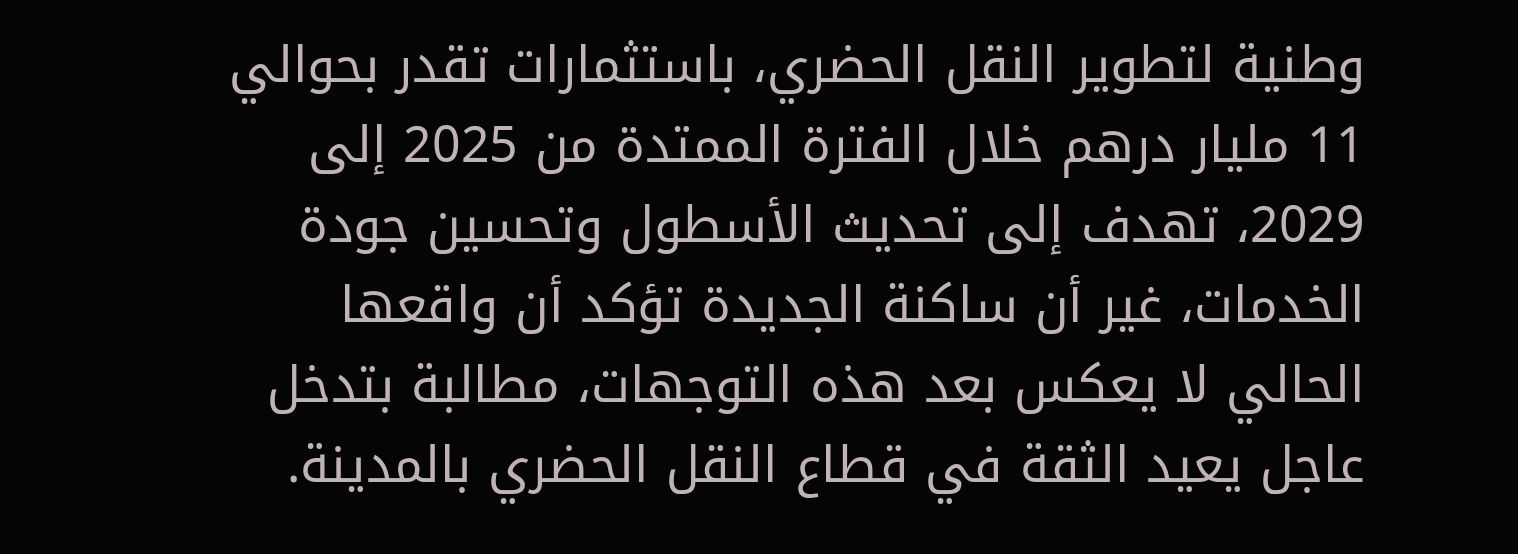وطنية لتطوير النقل الحضري، باستثمارات تقدر بحوالي 11 مليار درهم خلال الفترة الممتدة من 2025 إلى 2029، تهدف إلى تحديث الأسطول وتحسين جودة الخدمات، غير أن ساكنة الجديدة تؤكد أن واقعها الحالي لا يعكس بعد هذه التوجهات، مطالبة بتدخل عاجل يعيد الثقة في قطاع النقل الحضري بالمدينة.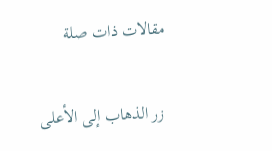مقالات ذات صلة

زر الذهاب إلى الأعلى